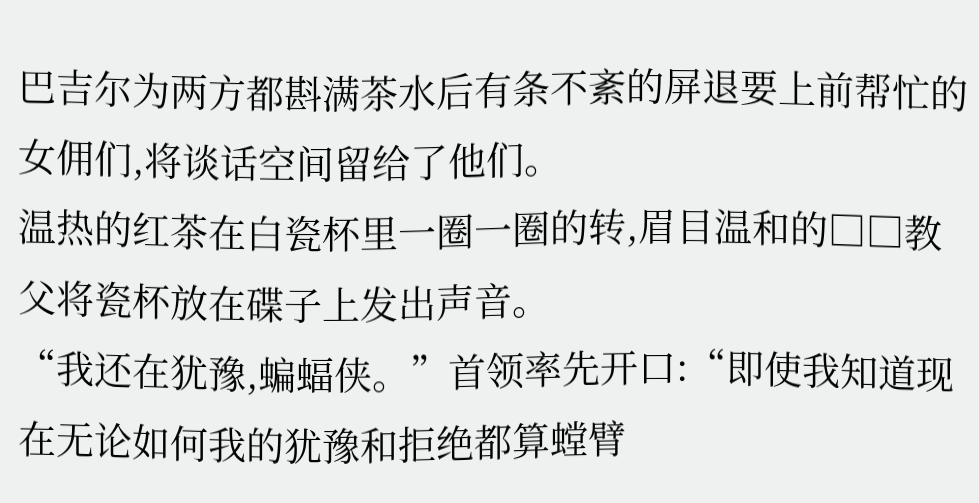巴吉尔为两方都斟满茶水后有条不紊的屏退要上前帮忙的女佣们,将谈话空间留给了他们。
温热的红茶在白瓷杯里一圈一圈的转,眉目温和的□□教父将瓷杯放在碟子上发出声音。
“我还在犹豫,蝙蝠侠。”首领率先开口:“即使我知道现在无论如何我的犹豫和拒绝都算螳臂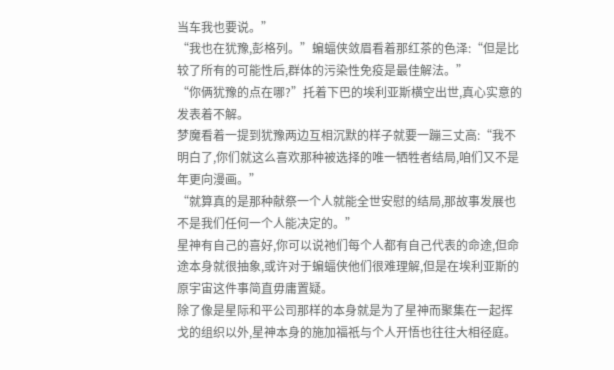当车我也要说。”
“我也在犹豫,彭格列。”蝙蝠侠敛眉看着那红茶的色泽:“但是比较了所有的可能性后,群体的污染性免疫是最佳解法。”
“你俩犹豫的点在哪?”托着下巴的埃利亚斯横空出世,真心实意的发表着不解。
梦魔看着一提到犹豫两边互相沉默的样子就要一蹦三丈高:“我不明白了,你们就这么喜欢那种被选择的唯一牺牲者结局,咱们又不是年更向漫画。”
“就算真的是那种献祭一个人就能全世安慰的结局,那故事发展也不是我们任何一个人能决定的。”
星神有自己的喜好,你可以说祂们每个人都有自己代表的命途,但命途本身就很抽象,或许对于蝙蝠侠他们很难理解,但是在埃利亚斯的原宇宙这件事简直毋庸置疑。
除了像是星际和平公司那样的本身就是为了星神而聚集在一起挥戈的组织以外,星神本身的施加福祇与个人开悟也往往大相径庭。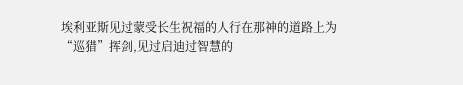埃利亚斯见过蒙受长生祝福的人行在那神的道路上为“巡猎”挥剑,见过启迪过智慧的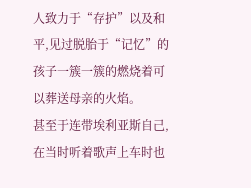人致力于“存护”以及和平,见过脱胎于“记忆”的孩子一簇一簇的燃烧着可以葬送母亲的火焰。
甚至于连带埃利亚斯自己,在当时听着歌声上车时也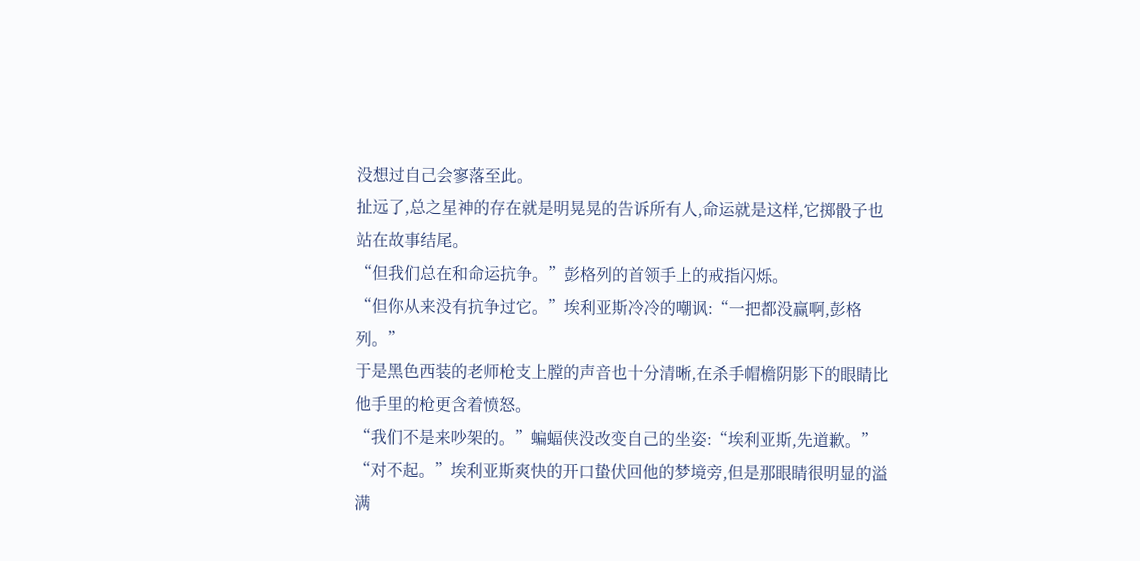没想过自己会寥落至此。
扯远了,总之星神的存在就是明晃晃的告诉所有人,命运就是这样,它掷骰子也站在故事结尾。
“但我们总在和命运抗争。”彭格列的首领手上的戒指闪烁。
“但你从来没有抗争过它。”埃利亚斯冷冷的嘲讽:“一把都没赢啊,彭格列。”
于是黑色西装的老师枪支上膛的声音也十分清晰,在杀手帽檐阴影下的眼睛比他手里的枪更含着愤怒。
“我们不是来吵架的。”蝙蝠侠没改变自己的坐姿:“埃利亚斯,先道歉。”
“对不起。”埃利亚斯爽快的开口蛰伏回他的梦境旁,但是那眼睛很明显的溢满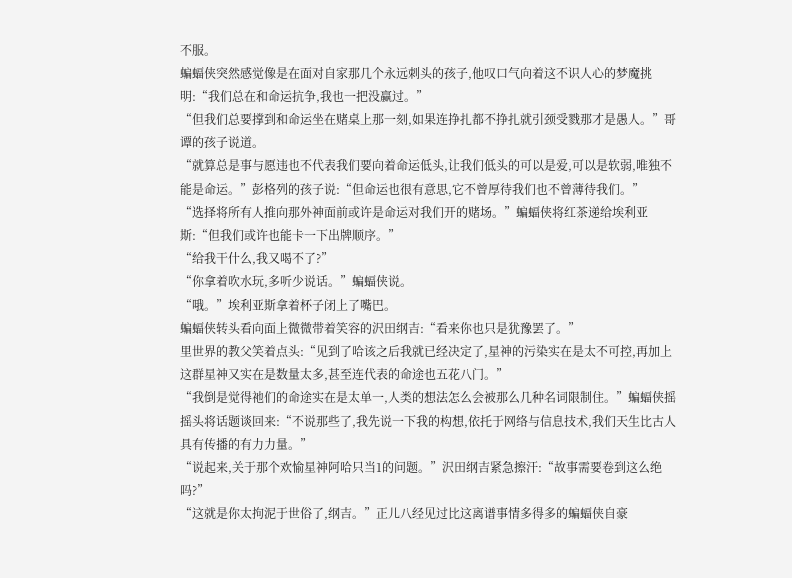不服。
蝙蝠侠突然感觉像是在面对自家那几个永远刺头的孩子,他叹口气向着这不识人心的梦魔挑明:“我们总在和命运抗争,我也一把没赢过。”
“但我们总要撑到和命运坐在赌桌上那一刻,如果连挣扎都不挣扎就引颈受戮那才是愚人。”哥谭的孩子说道。
“就算总是事与愿违也不代表我们要向着命运低头,让我们低头的可以是爱,可以是软弱,唯独不能是命运。”彭格列的孩子说:“但命运也很有意思,它不曾厚待我们也不曾薄待我们。”
“选择将所有人推向那外神面前或许是命运对我们开的赌场。”蝙蝠侠将红茶递给埃利亚斯:“但我们或许也能卡一下出牌顺序。”
“给我干什么,我又喝不了?”
“你拿着吹水玩,多听少说话。”蝙蝠侠说。
“哦。”埃利亚斯拿着杯子闭上了嘴巴。
蝙蝠侠转头看向面上微微带着笑容的沢田纲吉:“看来你也只是犹豫罢了。”
里世界的教父笑着点头:“见到了哈该之后我就已经决定了,星神的污染实在是太不可控,再加上这群星神又实在是数量太多,甚至连代表的命途也五花八门。”
“我倒是觉得祂们的命途实在是太单一,人类的想法怎么会被那么几种名词限制住。”蝙蝠侠摇摇头将话题谈回来:“不说那些了,我先说一下我的构想,依托于网络与信息技术,我们天生比古人具有传播的有力力量。”
“说起来,关于那个欢愉星神阿哈只当1的问题。”沢田纲吉紧急擦汗:“故事需要卷到这么绝吗?”
“这就是你太拘泥于世俗了,纲吉。”正儿八经见过比这离谱事情多得多的蝙蝠侠自豪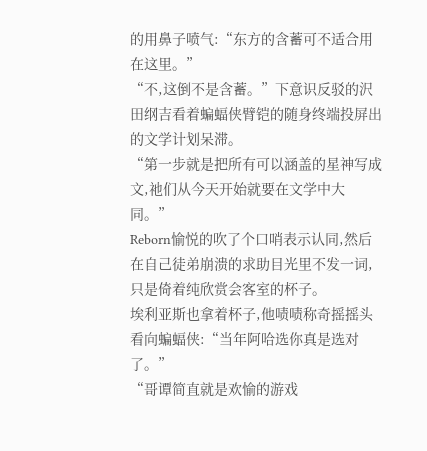的用鼻子喷气:“东方的含蓄可不适合用在这里。”
“不,这倒不是含蓄。”下意识反驳的沢田纲吉看着蝙蝠侠臂铠的随身终端投屏出的文学计划呆滞。
“第一步就是把所有可以涵盖的星神写成文,祂们从今天开始就要在文学中大同。”
Reborn愉悦的吹了个口哨表示认同,然后在自己徒弟崩溃的求助目光里不发一词,只是倚着纯欣赏会客室的杯子。
埃利亚斯也拿着杯子,他啧啧称奇摇摇头看向蝙蝠侠:“当年阿哈选你真是选对了。”
“哥谭简直就是欢愉的游戏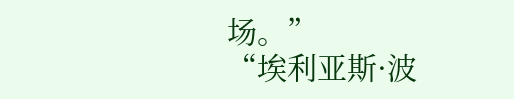场。”
“埃利亚斯·波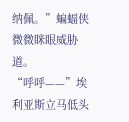纳佩。”蝙蝠侠微微眯眼威胁道。
“呼呼——”埃利亚斯立马低头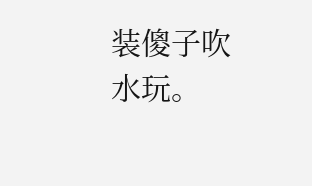装傻子吹水玩。